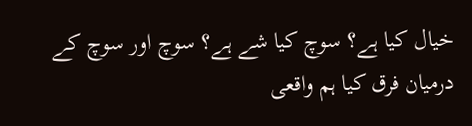خیال کیا ہے؟ سوچ کیا شے ہے؟ سوچ اور سوچ کے درمیان فرق کیا ہم واقعی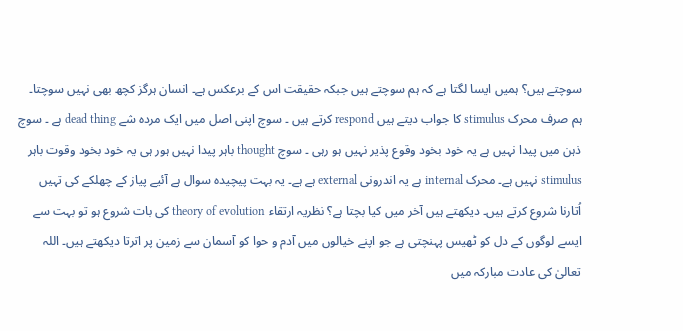سوچتے ہیں؟ ہمیں ایسا لگتا ہے کہ ہم سوچتے ہیں جبکہ حقیقت اس کے برعکس ہے۔ انسان ہرگز کچھ بھی نہیں سوچتا۔ ہم صرف محرک stimulus کا جواب دیتے ہیں respond کرتے ہیں ۔ سوچ اپنی اصل میں ایک مردہ شے dead thing ہے ۔ سوچ ذہن میں پیدا نہیں ہے یہ خود بخود وقوع پذیر نہیں ہو رہی ۔ سوچ thought باہر پیدا نہیں ہور ہی یہ خود بخود وقوت باہر stimulus نہیں ہے۔ محرک internal ہے یہ اندرونی external ہے ہے۔ یہ بہت پیچیدہ سوال ہے آئیے پیاز کے چھلکے کی تہیں اُتارنا شروع کرتے ہیں۔ دیکھتے ہیں آخر میں کیا بچتا ہے؟ نظریہ ارتقاء theory of evolution کی بات شروع ہو تو بہت سے ایسے لوگوں کے دل کو ٹھیس پہنچتی ہے جو اپنے خیالوں میں آدم و حوا کو آسمان سے زمین پر اترتا دیکھتے ہیں۔ اللہ تعالیٰ کی عادت مبارکہ میں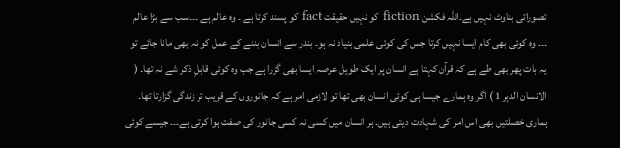تصوراتی بناوٹ نہیں ہے۔اللہ فکشن fiction کو نہیں حقیقت fact کو پسند کرتا ہے ۔ وہ عالم ہے ۔۔۔سب سے بڑا عالم ۔۔۔ وہ کوئی بھی کام ایسا نہیں کرتا جس کی کوئی علمی بنیاد نہ ہو۔ بندر سے انسان بننے کے عمل کو نہ بھی مانا جائے تو یہ بات پھر بھی طے ہے کہ قرآن کہتا ہے انسان پر ایک طویل عرصہ ایسا بھی گزرا ہے جب وہ کوئی قابلِ ذکر شے نہ تھا۔ ( الانسان الدہر 1 ) اگر وہ ہمارے جیسا ہی کوئی انسان بھی تھا تو لازمی امر ہے کہ جانوروں کے قریب تر زندگی گزارتا تھا۔ ہماری خصلتیں بھی اس امر کی شہادت دیتی ہیں۔ ہر انسان میں کسی نہ کسی جانور کی صفت ہوا کرتی ہے۔۔۔ جیسے کوئی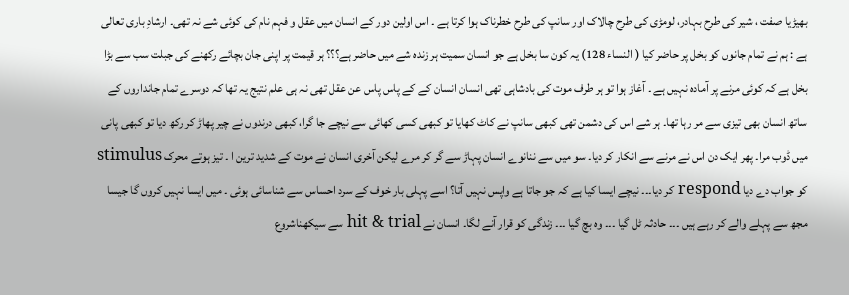بھیڑیا صفت ، شیر کی طرح بہادر، لومڑی کی طرح چالاک اور سانپ کی طرح خطرناک ہوا کرتا ہے ۔ اس اولین دور کے انسان میں عقل و فہم نام کی کوئی شے نہ تھی۔ ارشادِ باری تعالی ہے : ہم نے تمام جانوں کو بخل پر حاضر کیا ( النساء 128) یہ کون سا بخل ہے جو انسان سمیت ہر زندہ شے میں حاضر ہے؟؟؟ ہر قیمت پر اپنی جان بچائے رکھنے کی جبلت سب سے بڑا بخل ہے کہ کوئی مرنے پر آمادہ نہیں ہے ۔ آغاز ہوا تو ہر طرف موت کی بادشاہی تھی انسان انسان کے کے پاس پاس عن عقل تھی نہ ہی علم نتیج یہ تھا کہ دوسرے تمام جانداروں کے ساتھ انسان بھی تیزی سے مر رہا تھا۔ ہر شے اس کی دشمن تھی کبھی سانپ نے کاٹ کھایا تو کبھی کسی کھائی سے نیچے جا گرا، کبھی درندوں نے چیر پھاڑ کر رکھ دیا تو کبھی پانی میں ڈوب مرا۔ پھر ایک دن اس نے مرنے سے انکار کر دیا۔ سو میں سے ننانوے انسان پہاڑ سے گر کر مرے لیکن آخری انسان نے موت کے شدید ترین ا ۔ تیز ہوتے محرک stimulus کو جواب دے دیا respond کر دیا۔۔۔ نیچے ایسا کیا ہے کہ جو جاتا ہے واپس نہیں آتا؟ اسے پہلی بار خوف کے سرد احساس سے شناسائی ہوئی ۔ میں ایسا نہیں کروں گا جیسا مجھ سے پہلے والے کر رہے ہیں ۔۔۔ حادثہ ٹل گیا ۔۔۔ وہ بچ گیا ۔۔۔ زندگی کو قرار آنے لگا۔ انسان نے hit & trial سے سیکھناشروع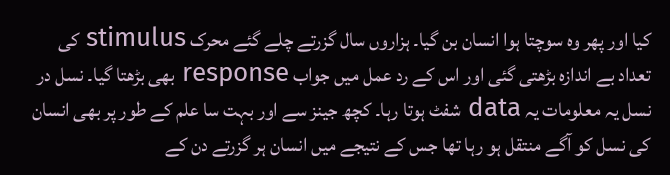کیا اور پھر وہ سوچتا ہوا انسان بن گیا۔ ہزاروں سال گزرتے چلے گئے محرک stimulus کی تعداد بے اندازہ بڑھتی گئی اور اس کے رد عمل میں جواب response بھی بڑھتا گیا۔ نسل در نسل یہ معلومات یہ data شفٹ ہوتا رہا۔ کچھ جینز سے اور بہت سا علم کے طور پر بھی انسان کی نسل کو آگے منتقل ہو رہا تھا جس کے نتیجے میں انسان ہر گزرتے دن کے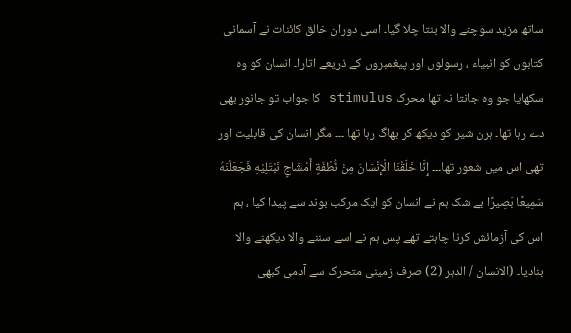ساتھ مزید سوچنے والا بنتا چلا گیا۔ اسی دوران خالق کائنات نے آسمانی کتابوں کو انبیاء ، رسولوں اور پیغمبروں کے ذریعے اتارا۔ انسان کو وہ سکھایا جو وہ جانتا نہ تھا محرک stimulus کا جواب تو جانور بھی دے رہا تھا۔ ہرن شیر کو دیکھ کر بھاگ رہا تھا ۔۔۔ مگر انسان کی قابلیت اور تھی اس میں شعور تھا۔۔۔ إِنَّا خَلَقْنَا الْإِنْسَانَ مِنْ نُّطْفَةٍ أَمْشَاجٍ نَبْتَلِيْهِ فَجَعَلْنَهُ سَمِيعًا بَصِيرًا بے شک ہم نے انسان کو ایک مرکب بوند سے پیدا کیا ، ہم اس کی آزمائش کرنا چاہتے تھے پس ہم نے اسے سننے والا دیکھنے والا بنادیا۔ (الانسان / الدہر (2) صرف زمینی متحرک سے آدمی کبھی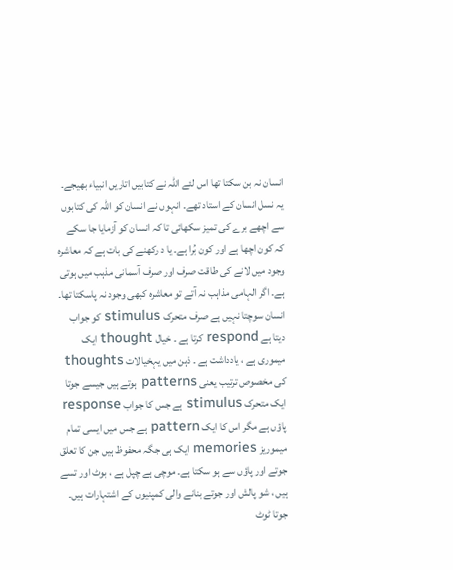انسان نہ بن سکتا تھا اس لئے اللہ نے کتابیں اتاریں انبیاء بھیجے۔ یہ نسل انسان کے استاد تھے۔ انہوں نے انسان کو اللہ کی کتابوں سے اچھے برے کی تمیز سکھائی تا کہ انسان کو آزمایا جا سکے کہ کون اچھا ہے اور کون بُرا ہے۔ یا د رکھنے کی بات ہے کہ معاشرہ وجود میں لانے کی طاقت صرف اور صرف آسمانی مذہب میں ہوتی ہے۔ اگر الہامی مذاہب نہ آتے تو معاشرہ کبھی وجود نہ پاسکتا تھا۔ انسان سوچتا نہیں ہے صرف متحرک stimulus کو جواب دیتا ہے respond کرتا ہے ۔ خیال thought ایک میموری ہے ، یادداشت ہے ۔ ذہن میں یہخیالات thoughts کی مخصوص ترتیب یعنی patterns ہوتے ہیں جیسے جوتا ایک متحرک stimulus ہے جس کا جواب response پاؤں ہے مگر اس کا ایک pattern ہے جس میں ایسی تمام میموریز memories ایک ہی جگہ محفوظ ہیں جن کا تعلق جوتے اور پاؤں سے ہو سکتا ہے۔ موچی ہے چپل ہے ، بوٹ اور تسے ہیں ، شو پالش اور جوتے بنانے والی کمپنیوں کے اشتہارات ہیں۔ جوتا ٹوٹ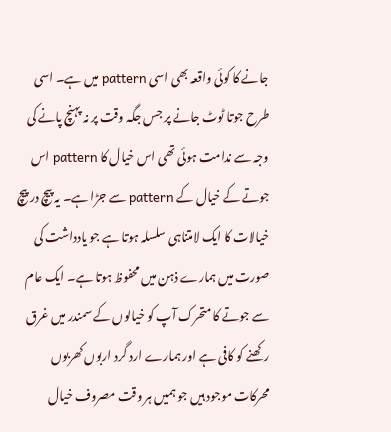جانے کا کوئی واقعہ بھی اسی pattern میں ہے۔ اسی طرح جوتا ٹوٹ جانے پر جس جگہ وقت پر نہ پہنچ پانے کی وجہ سے ندامت ہوئی تھی اس خیال کا pattern اس جوتے کے خیال کے pattern سے جڑا ہے۔ یہ پیچ در پیچ خیالات کا ایک لامتناہی سلسلہ ہوتا ہے جو یادداشت کی صورت میں ہمارے ذہن میں محفوظ ہوتا ہے۔ ایک عام سے جوتے کا متحرک آپ کو خیالوں کے سمندر میں غرق رکھنے کو کافی ہے اور ہمارے ارد گرد اربوں کھربوں محرکات موجود ہیں جو ہمیں ہر وقت مصروف خیال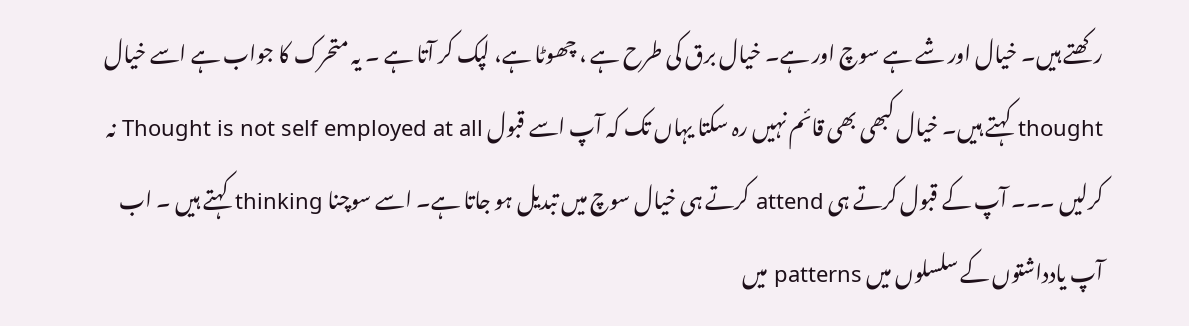رکھتے ہیں۔ خیال اور شے ہے سوچ اور ہے۔ خیال برق کی طرح ہے ، چھوٹا ہے، لپک کر آتا ہے ۔ یہ متحرک کا جواب ہے اسے خیال thought کہتے ہیں۔ خیال کبھی بھی قائم نہیں رہ سکتا یہاں تک کہ آپ اسے قبول Thought is not self employed at all نہ کرلیں ۔۔۔ آپ کے قبول کرتے ہی attend کرتے ہی خیال سوچ میں تبدیل ہو جاتا ہے۔ اسے سوچنا thinking کہتے ہیں ۔ اب آپ یادداشتوں کے سلسلوں میں patterns میں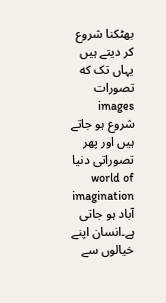بھٹکنا شروع کر دیتے ہیں یہاں تک که تصورات images شروع ہو جاتے ہیں اور پھر تصوراتی دنیا world of imagination آباد ہو جاتی ہے۔انسان اپنے خیالوں سے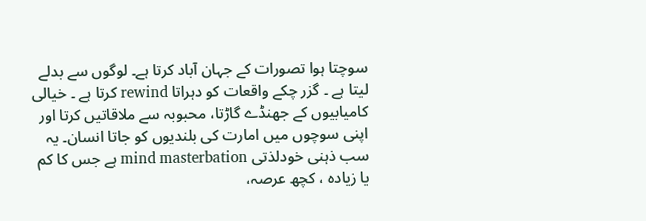سوچتا ہوا تصورات کے جہان آباد کرتا ہے۔ لوگوں سے بدلے لیتا ہے ۔ گزر چکے واقعات کو دہراتا rewind کرتا ہے ۔ خیالی کامیابیوں کے جھنڈے گاڑتا، محبوبہ سے ملاقاتیں کرتا اور اپنی سوچوں میں امارت کی بلندیوں کو جاتا انسان۔ یہ سب ذہنی خودلذتی mind masterbation ہے جس کا کم یا زیادہ ، کچھ عرصہ،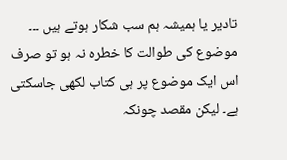تادیر یا ہمیشہ ہم سب شکار ہوتے ہیں ۔۔۔ موضوع کی طوالت کا خطرہ نہ ہو تو صرف اس ایک موضوع پر ہی کتاب لکھی جاسکتی ہے۔ لیکن مقصد چونکہ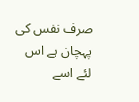صرف نفس کی پہچان ہے اس لئے اسے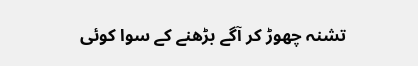تشنہ چھوڑ کر آگے بڑھنے کے سوا کوئی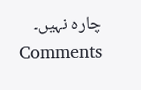چارہ نہیں۔
Comments